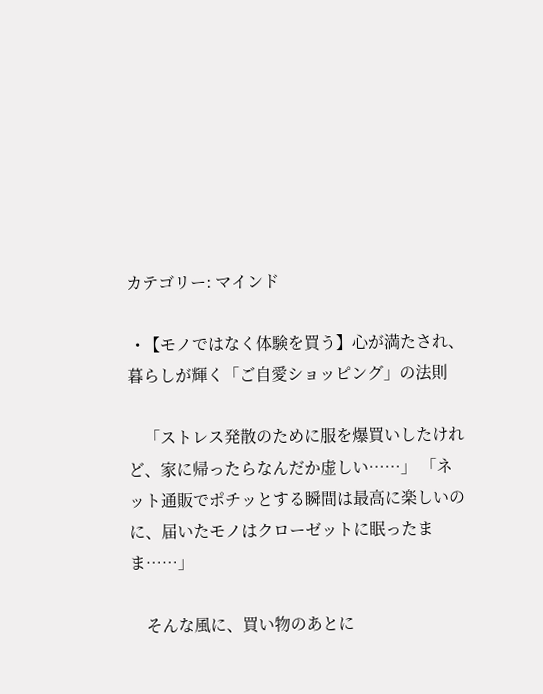カテゴリー: マインド

  • 【モノではなく体験を買う】心が満たされ、暮らしが輝く「ご自愛ショッピング」の法則

    「ストレス発散のために服を爆買いしたけれど、家に帰ったらなんだか虚しい……」 「ネット通販でポチッとする瞬間は最高に楽しいのに、届いたモノはクローゼットに眠ったまま……」

    そんな風に、買い物のあとに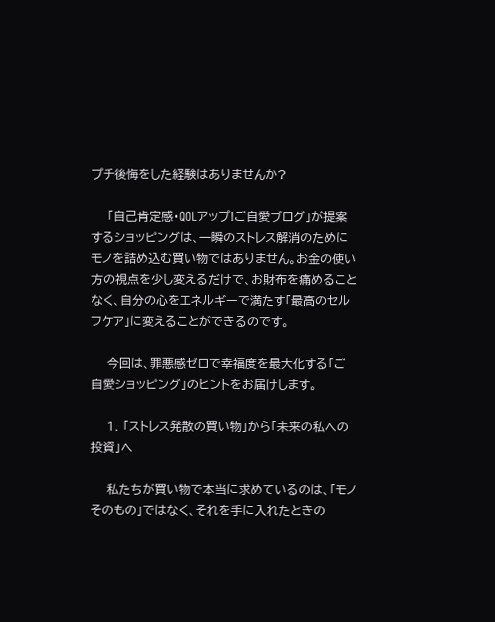プチ後悔をした経験はありませんか?

    「自己肯定感・QOLアップ!ご自愛ブログ」が提案するショッピングは、一瞬のストレス解消のためにモノを詰め込む買い物ではありません。お金の使い方の視点を少し変えるだけで、お財布を痛めることなく、自分の心をエネルギーで満たす「最高のセルフケア」に変えることができるのです。

    今回は、罪悪感ゼロで幸福度を最大化する「ご自愛ショッピング」のヒントをお届けします。

    1. 「ストレス発散の買い物」から「未来の私への投資」へ

    私たちが買い物で本当に求めているのは、「モノそのもの」ではなく、それを手に入れたときの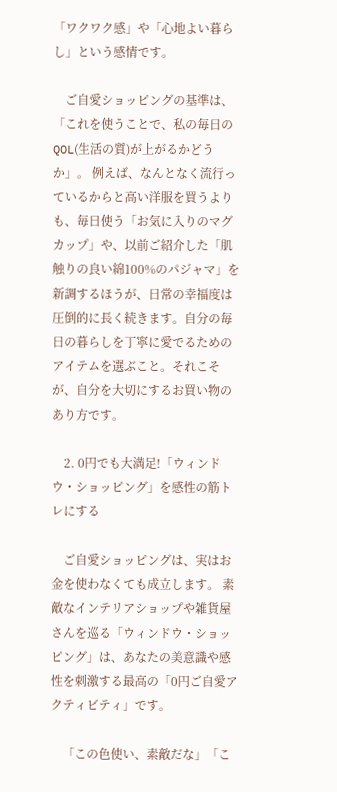「ワクワク感」や「心地よい暮らし」という感情です。

    ご自愛ショッピングの基準は、「これを使うことで、私の毎日のQOL(生活の質)が上がるかどうか」。 例えば、なんとなく流行っているからと高い洋服を買うよりも、毎日使う「お気に入りのマグカップ」や、以前ご紹介した「肌触りの良い綿100%のパジャマ」を新調するほうが、日常の幸福度は圧倒的に長く続きます。自分の毎日の暮らしを丁寧に愛でるためのアイテムを選ぶこと。それこそが、自分を大切にするお買い物のあり方です。

    2. 0円でも大満足!「ウィンドウ・ショッピング」を感性の筋トレにする

    ご自愛ショッピングは、実はお金を使わなくても成立します。 素敵なインテリアショップや雑貨屋さんを巡る「ウィンドウ・ショッピング」は、あなたの美意識や感性を刺激する最高の「0円ご自愛アクティビティ」です。

    「この色使い、素敵だな」「こ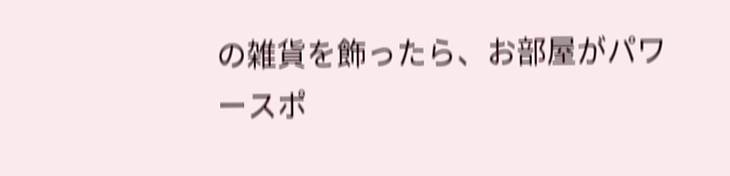の雑貨を飾ったら、お部屋がパワースポ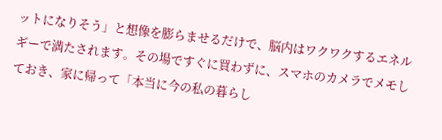ットになりそう」と想像を膨らませるだけで、脳内はワクワクするエネルギーで満たされます。その場ですぐに買わずに、スマホのカメラでメモしておき、家に帰って「本当に今の私の暮らし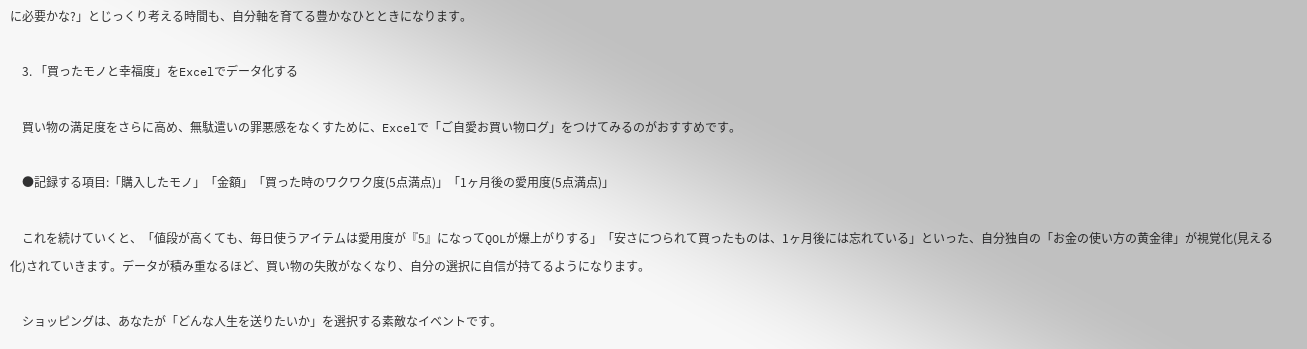に必要かな?」とじっくり考える時間も、自分軸を育てる豊かなひとときになります。

    3. 「買ったモノと幸福度」をExcelでデータ化する

    買い物の満足度をさらに高め、無駄遣いの罪悪感をなくすために、Excelで「ご自愛お買い物ログ」をつけてみるのがおすすめです。

    ●記録する項目:「購入したモノ」「金額」「買った時のワクワク度(5点満点)」「1ヶ月後の愛用度(5点満点)」

    これを続けていくと、「値段が高くても、毎日使うアイテムは愛用度が『5』になってQOLが爆上がりする」「安さにつられて買ったものは、1ヶ月後には忘れている」といった、自分独自の「お金の使い方の黄金律」が視覚化(見える化)されていきます。データが積み重なるほど、買い物の失敗がなくなり、自分の選択に自信が持てるようになります。

    ショッピングは、あなたが「どんな人生を送りたいか」を選択する素敵なイベントです。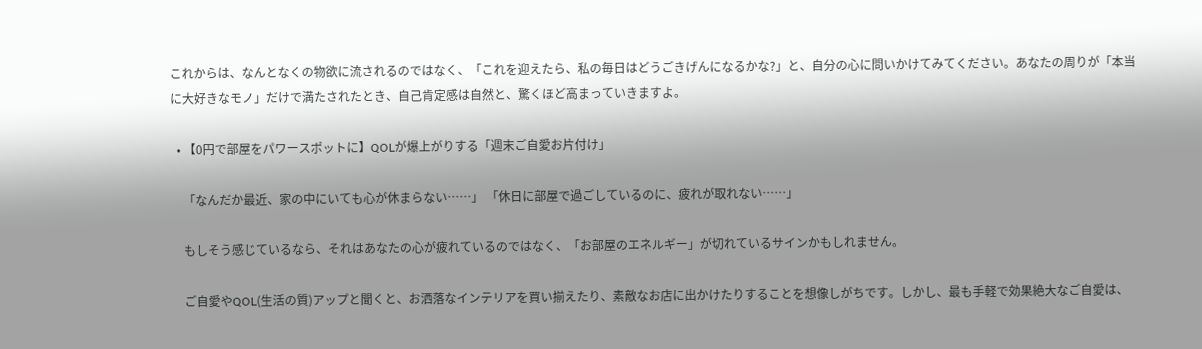これからは、なんとなくの物欲に流されるのではなく、「これを迎えたら、私の毎日はどうごきげんになるかな?」と、自分の心に問いかけてみてください。あなたの周りが「本当に大好きなモノ」だけで満たされたとき、自己肯定感は自然と、驚くほど高まっていきますよ。

  • 【0円で部屋をパワースポットに】QOLが爆上がりする「週末ご自愛お片付け」

    「なんだか最近、家の中にいても心が休まらない……」 「休日に部屋で過ごしているのに、疲れが取れない……」

    もしそう感じているなら、それはあなたの心が疲れているのではなく、「お部屋のエネルギー」が切れているサインかもしれません。

    ご自愛やQOL(生活の質)アップと聞くと、お洒落なインテリアを買い揃えたり、素敵なお店に出かけたりすることを想像しがちです。しかし、最も手軽で効果絶大なご自愛は、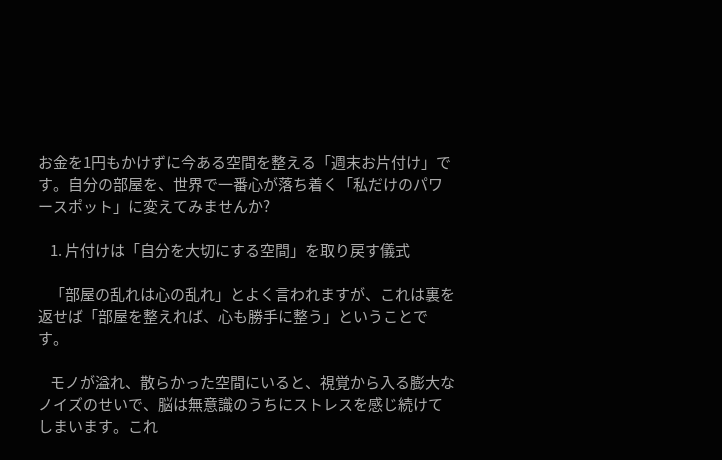お金を1円もかけずに今ある空間を整える「週末お片付け」です。自分の部屋を、世界で一番心が落ち着く「私だけのパワースポット」に変えてみませんか?

    1. 片付けは「自分を大切にする空間」を取り戻す儀式

    「部屋の乱れは心の乱れ」とよく言われますが、これは裏を返せば「部屋を整えれば、心も勝手に整う」ということです。

    モノが溢れ、散らかった空間にいると、視覚から入る膨大なノイズのせいで、脳は無意識のうちにストレスを感じ続けてしまいます。これ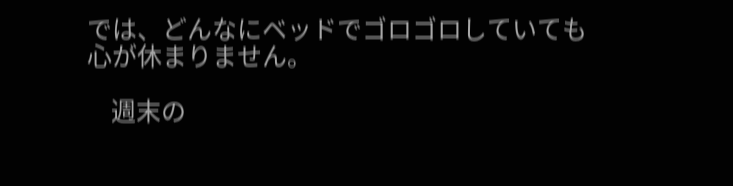では、どんなにベッドでゴロゴロしていても心が休まりません。

    週末の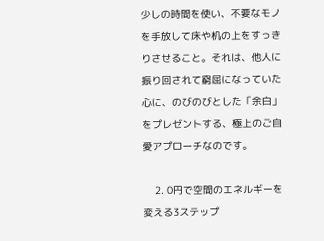少しの時間を使い、不要なモノを手放して床や机の上をすっきりさせること。それは、他人に振り回されて窮屈になっていた心に、のびのびとした「余白」をプレゼントする、極上のご自愛アプローチなのです。

    2. 0円で空間のエネルギーを変える3ステップ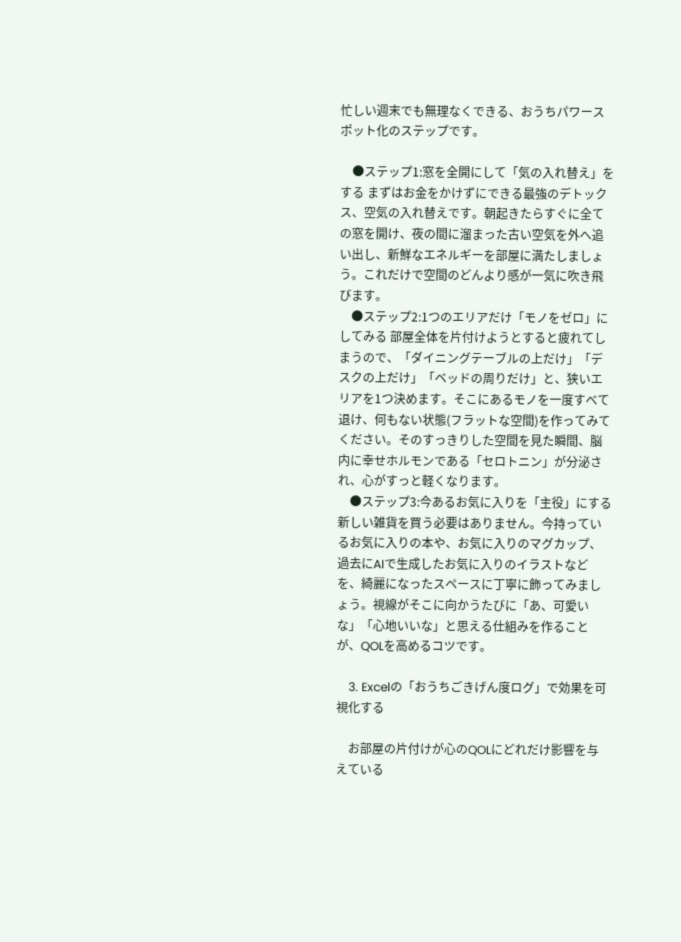忙しい週末でも無理なくできる、おうちパワースポット化のステップです。

    ●ステップ1:窓を全開にして「気の入れ替え」をする まずはお金をかけずにできる最強のデトックス、空気の入れ替えです。朝起きたらすぐに全ての窓を開け、夜の間に溜まった古い空気を外へ追い出し、新鮮なエネルギーを部屋に満たしましょう。これだけで空間のどんより感が一気に吹き飛びます。
    ●ステップ2:1つのエリアだけ「モノをゼロ」にしてみる 部屋全体を片付けようとすると疲れてしまうので、「ダイニングテーブルの上だけ」「デスクの上だけ」「ベッドの周りだけ」と、狭いエリアを1つ決めます。そこにあるモノを一度すべて退け、何もない状態(フラットな空間)を作ってみてください。そのすっきりした空間を見た瞬間、脳内に幸せホルモンである「セロトニン」が分泌され、心がすっと軽くなります。
    ●ステップ3:今あるお気に入りを「主役」にする 新しい雑貨を買う必要はありません。今持っているお気に入りの本や、お気に入りのマグカップ、過去にAIで生成したお気に入りのイラストなどを、綺麗になったスペースに丁寧に飾ってみましょう。視線がそこに向かうたびに「あ、可愛いな」「心地いいな」と思える仕組みを作ることが、QOLを高めるコツです。

    3. Excelの「おうちごきげん度ログ」で効果を可視化する

    お部屋の片付けが心のQOLにどれだけ影響を与えている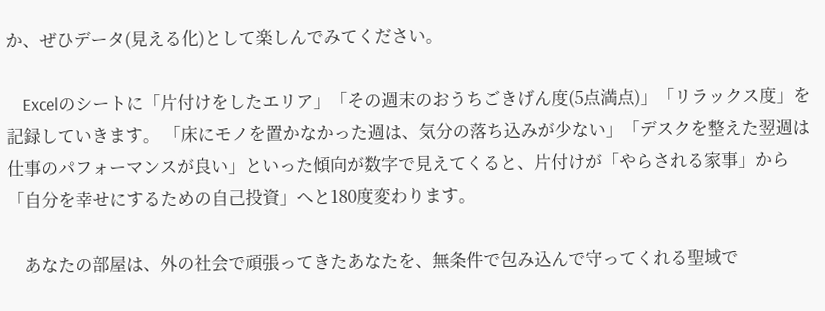か、ぜひデータ(見える化)として楽しんでみてください。

    Excelのシートに「片付けをしたエリア」「その週末のおうちごきげん度(5点満点)」「リラックス度」を記録していきます。 「床にモノを置かなかった週は、気分の落ち込みが少ない」「デスクを整えた翌週は仕事のパフォーマンスが良い」といった傾向が数字で見えてくると、片付けが「やらされる家事」から「自分を幸せにするための自己投資」へと180度変わります。

    あなたの部屋は、外の社会で頑張ってきたあなたを、無条件で包み込んで守ってくれる聖域で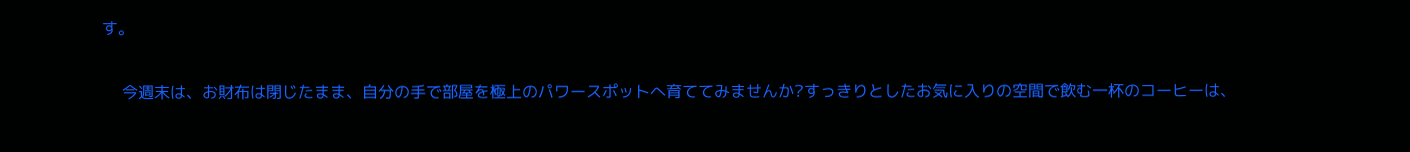す。

    今週末は、お財布は閉じたまま、自分の手で部屋を極上のパワースポットへ育ててみませんか?すっきりとしたお気に入りの空間で飲む一杯のコーヒーは、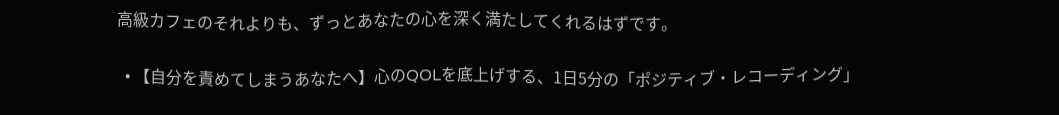高級カフェのそれよりも、ずっとあなたの心を深く満たしてくれるはずです。

  • 【自分を責めてしまうあなたへ】心のQOLを底上げする、1日5分の「ポジティブ・レコーディング」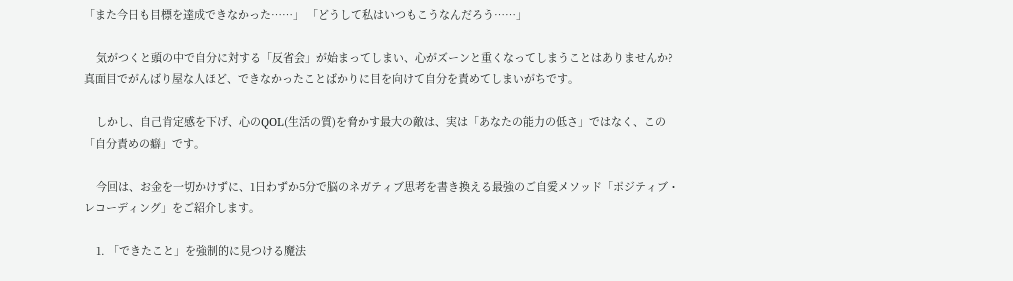「また今日も目標を達成できなかった……」 「どうして私はいつもこうなんだろう……」

    気がつくと頭の中で自分に対する「反省会」が始まってしまい、心がズーンと重くなってしまうことはありませんか?真面目でがんばり屋な人ほど、できなかったことばかりに目を向けて自分を責めてしまいがちです。

    しかし、自己肯定感を下げ、心のQOL(生活の質)を脅かす最大の敵は、実は「あなたの能力の低さ」ではなく、この「自分責めの癖」です。

    今回は、お金を一切かけずに、1日わずか5分で脳のネガティブ思考を書き換える最強のご自愛メソッド「ポジティブ・レコーディング」をご紹介します。

    1. 「できたこと」を強制的に見つける魔法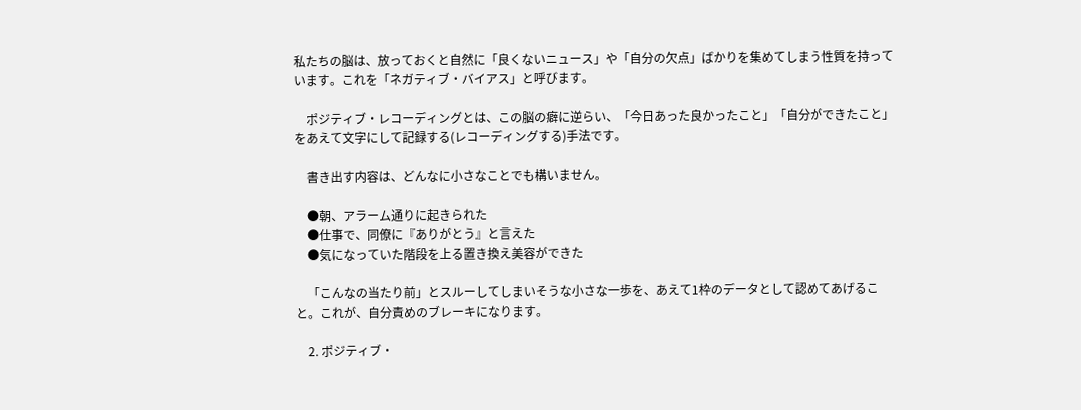私たちの脳は、放っておくと自然に「良くないニュース」や「自分の欠点」ばかりを集めてしまう性質を持っています。これを「ネガティブ・バイアス」と呼びます。

    ポジティブ・レコーディングとは、この脳の癖に逆らい、「今日あった良かったこと」「自分ができたこと」をあえて文字にして記録する(レコーディングする)手法です。

    書き出す内容は、どんなに小さなことでも構いません。

    ●朝、アラーム通りに起きられた
    ●仕事で、同僚に『ありがとう』と言えた
    ●気になっていた階段を上る置き換え美容ができた

    「こんなの当たり前」とスルーしてしまいそうな小さな一歩を、あえて1枠のデータとして認めてあげること。これが、自分責めのブレーキになります。

    2. ポジティブ・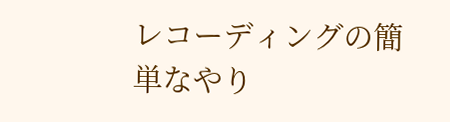レコーディングの簡単なやり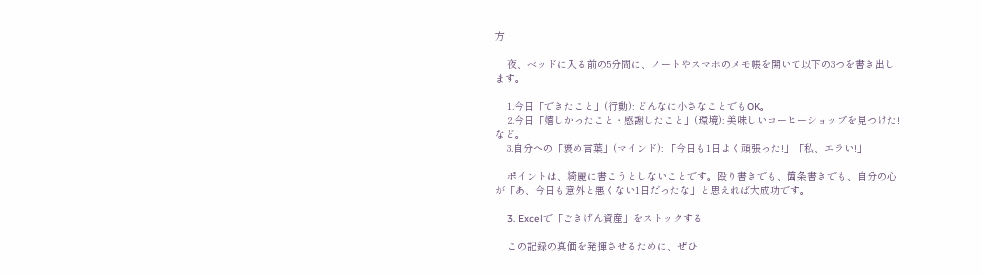方

    夜、ベッドに入る前の5分間に、ノートやスマホのメモ帳を開いて以下の3つを書き出します。

    1.今日「できたこと」(行動): どんなに小さなことでもOK。
    2.今日「嬉しかったこと・感謝したこと」(環境): 美味しいコーヒーショップを見つけた!など。
    3.自分への「褒め言葉」(マインド): 「今日も1日よく頑張った!」「私、エラい!」

    ポイントは、綺麗に書こうとしないことです。殴り書きでも、箇条書きでも、自分の心が「あ、今日も意外と悪くない1日だったな」と思えれば大成功です。

    3. Excelで「ごきげん資産」をストックする

    この記録の真価を発揮させるために、ぜひ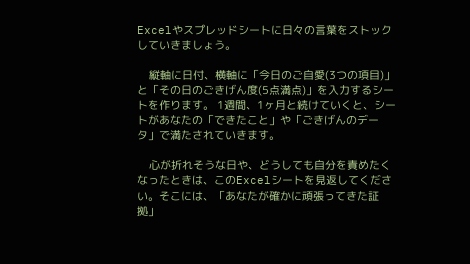Excelやスプレッドシートに日々の言葉をストックしていきましょう。

    縦軸に日付、横軸に「今日のご自愛(3つの項目)」と「その日のごきげん度(5点満点)」を入力するシートを作ります。 1週間、1ヶ月と続けていくと、シートがあなたの「できたこと」や「ごきげんのデータ」で満たされていきます。

    心が折れそうな日や、どうしても自分を責めたくなったときは、このExcelシートを見返してください。そこには、「あなたが確かに頑張ってきた証拠」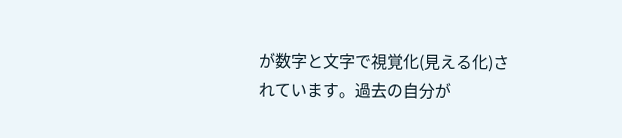が数字と文字で視覚化(見える化)されています。過去の自分が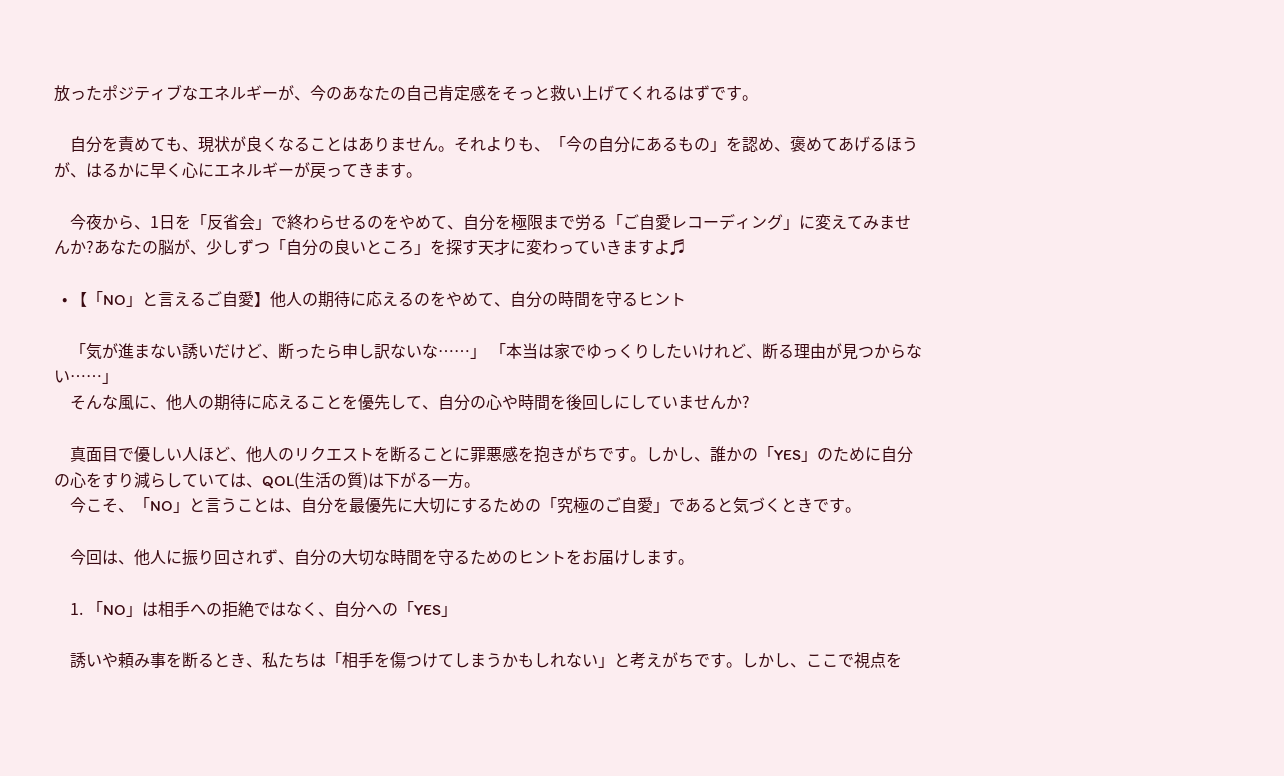放ったポジティブなエネルギーが、今のあなたの自己肯定感をそっと救い上げてくれるはずです。

    自分を責めても、現状が良くなることはありません。それよりも、「今の自分にあるもの」を認め、褒めてあげるほうが、はるかに早く心にエネルギーが戻ってきます。

    今夜から、1日を「反省会」で終わらせるのをやめて、自分を極限まで労る「ご自愛レコーディング」に変えてみませんか?あなたの脳が、少しずつ「自分の良いところ」を探す天才に変わっていきますよ♬

  • 【「NO」と言えるご自愛】他人の期待に応えるのをやめて、自分の時間を守るヒント

    「気が進まない誘いだけど、断ったら申し訳ないな……」 「本当は家でゆっくりしたいけれど、断る理由が見つからない……」
    そんな風に、他人の期待に応えることを優先して、自分の心や時間を後回しにしていませんか?

    真面目で優しい人ほど、他人のリクエストを断ることに罪悪感を抱きがちです。しかし、誰かの「YES」のために自分の心をすり減らしていては、QOL(生活の質)は下がる一方。
    今こそ、「NO」と言うことは、自分を最優先に大切にするための「究極のご自愛」であると気づくときです。

    今回は、他人に振り回されず、自分の大切な時間を守るためのヒントをお届けします。

    1. 「NO」は相手への拒絶ではなく、自分への「YES」

    誘いや頼み事を断るとき、私たちは「相手を傷つけてしまうかもしれない」と考えがちです。しかし、ここで視点を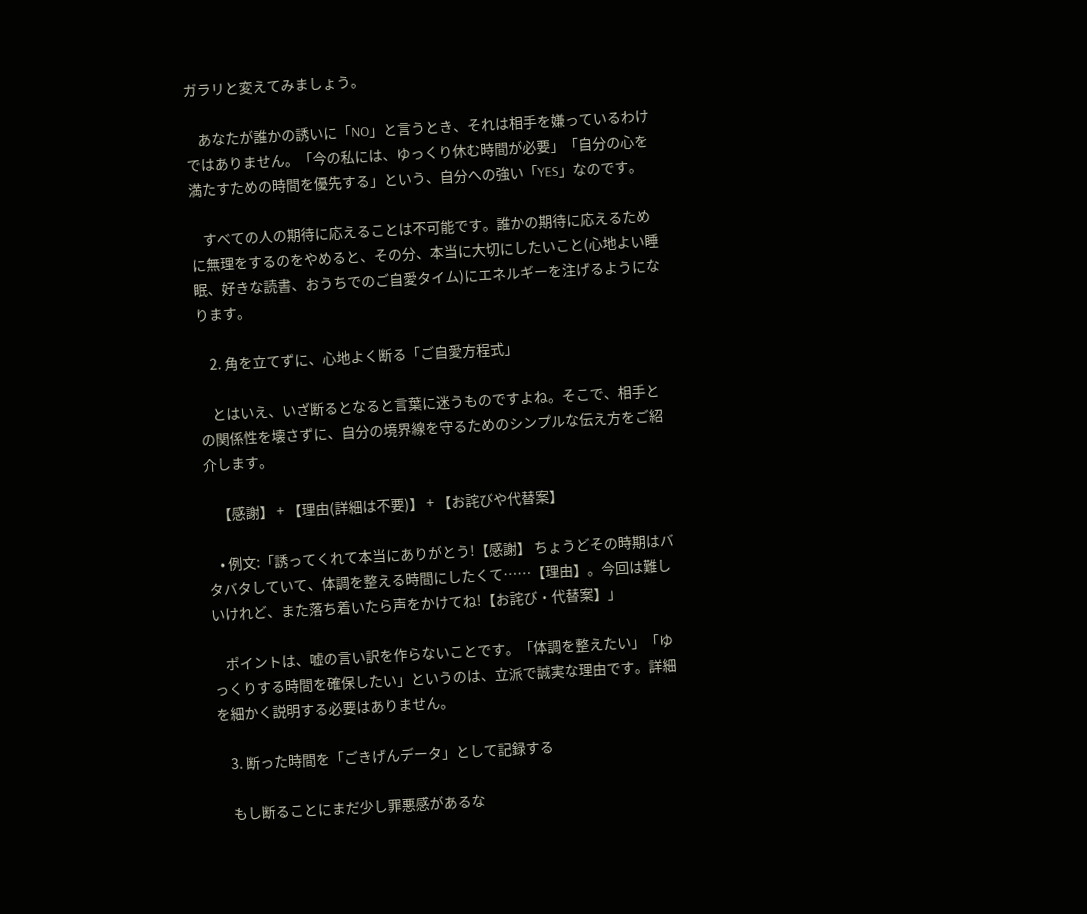ガラリと変えてみましょう。

    あなたが誰かの誘いに「NO」と言うとき、それは相手を嫌っているわけではありません。「今の私には、ゆっくり休む時間が必要」「自分の心を満たすための時間を優先する」という、自分への強い「YES」なのです。

    すべての人の期待に応えることは不可能です。誰かの期待に応えるために無理をするのをやめると、その分、本当に大切にしたいこと(心地よい睡眠、好きな読書、おうちでのご自愛タイム)にエネルギーを注げるようになります。

    2. 角を立てずに、心地よく断る「ご自愛方程式」

    とはいえ、いざ断るとなると言葉に迷うものですよね。そこで、相手との関係性を壊さずに、自分の境界線を守るためのシンプルな伝え方をご紹介します。

    【感謝】 + 【理由(詳細は不要)】 + 【お詫びや代替案】

    • 例文:「誘ってくれて本当にありがとう!【感謝】 ちょうどその時期はバタバタしていて、体調を整える時間にしたくて……【理由】。今回は難しいけれど、また落ち着いたら声をかけてね!【お詫び・代替案】」

    ポイントは、嘘の言い訳を作らないことです。「体調を整えたい」「ゆっくりする時間を確保したい」というのは、立派で誠実な理由です。詳細を細かく説明する必要はありません。

    3. 断った時間を「ごきげんデータ」として記録する

    もし断ることにまだ少し罪悪感があるな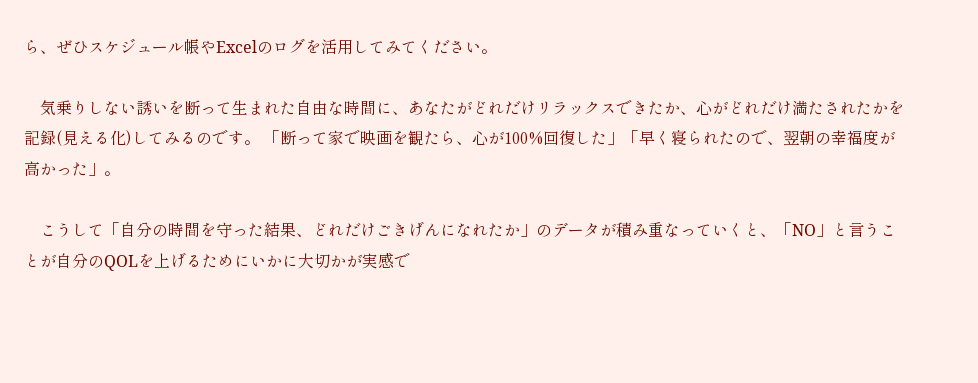ら、ぜひスケジュール帳やExcelのログを活用してみてください。

    気乗りしない誘いを断って生まれた自由な時間に、あなたがどれだけリラックスできたか、心がどれだけ満たされたかを記録(見える化)してみるのです。 「断って家で映画を観たら、心が100%回復した」「早く寝られたので、翌朝の幸福度が高かった」。

    こうして「自分の時間を守った結果、どれだけごきげんになれたか」のデータが積み重なっていくと、「NO」と言うことが自分のQOLを上げるためにいかに大切かが実感で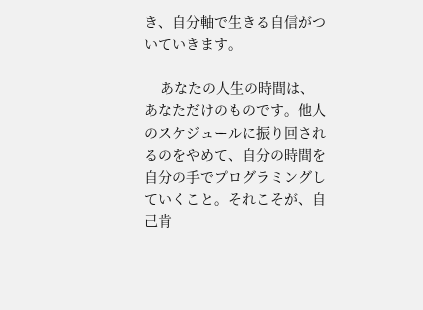き、自分軸で生きる自信がついていきます。

    あなたの人生の時間は、あなただけのものです。他人のスケジュールに振り回されるのをやめて、自分の時間を自分の手でプログラミングしていくこと。それこそが、自己肯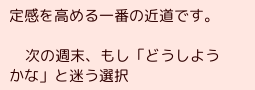定感を高める一番の近道です。

    次の週末、もし「どうしようかな」と迷う選択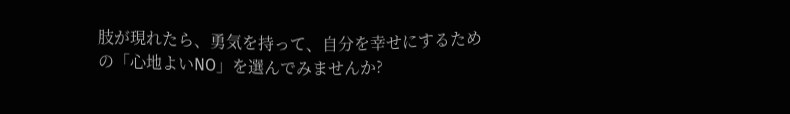肢が現れたら、勇気を持って、自分を幸せにするための「心地よいNO」を選んでみませんか?